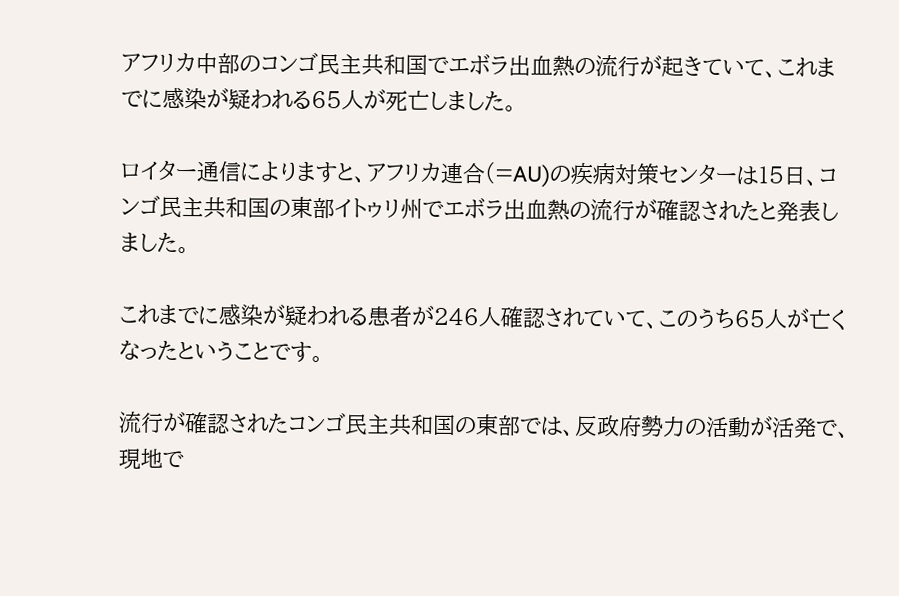アフリカ中部のコンゴ民主共和国でエボラ出血熱の流行が起きていて、これまでに感染が疑われる65人が死亡しました。

ロイター通信によりますと、アフリカ連合(=AU)の疾病対策センターは15日、コンゴ民主共和国の東部イトゥリ州でエボラ出血熱の流行が確認されたと発表しました。

これまでに感染が疑われる患者が246人確認されていて、このうち65人が亡くなったということです。

流行が確認されたコンゴ民主共和国の東部では、反政府勢力の活動が活発で、現地で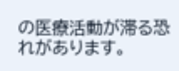の医療活動が滞る恐れがあります。